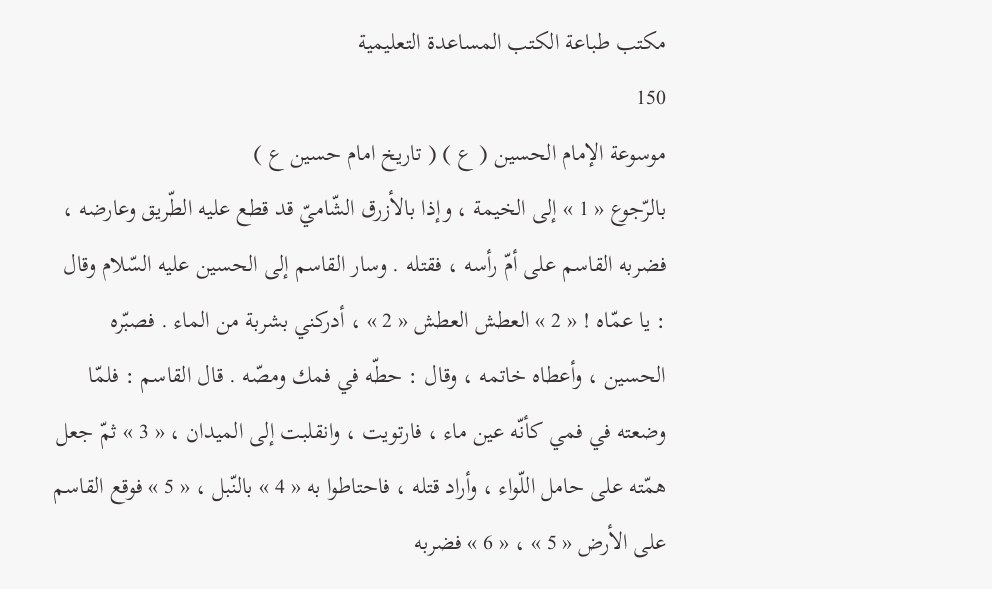مكتب طباعة الكتب المساعدة التعليمية
150
موسوعة الإمام الحسين ( ع ) ( تاريخ امام حسين ع )
بالرّجوع « 1 » إلى الخيمة ، وإذا بالأزرق الشّاميّ قد قطع عليه الطّريق وعارضه ، فضربه القاسم على أمّ رأسه ، فقتله . وسار القاسم إلى الحسين عليه السّلام وقال : يا عمّاه ! « 2 » العطش العطش « 2 » ، أدركني بشربة من الماء . فصبّره الحسين ، وأعطاه خاتمه ، وقال : حطّه في فمك ومصّه . قال القاسم : فلمّا وضعته في فمي كأنّه عين ماء ، فارتويت ، وانقلبت إلى الميدان ، « 3 » ثمّ جعل همّته على حامل اللّواء ، وأراد قتله ، فاحتاطوا به « 4 » بالنّبل ، « 5 » فوقع القاسم على الأرض « 5 » ، « 6 » فضربه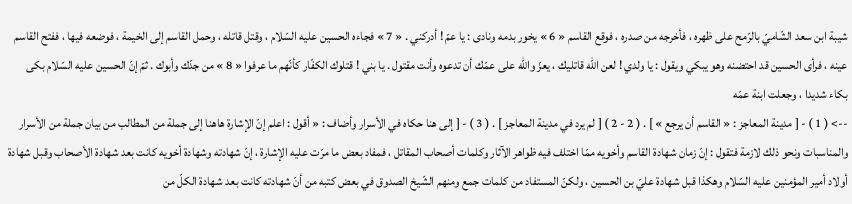شيبة ابن سعد الشّاميّ بالرّمح على ظهره ، فأخرجه من صدره ، فوقع القاسم « 6 » يخور بدمه ونادى : يا عمّ ! أدركني . « 7 » فجاءه الحسين عليه السّلام ، وقتل قاتله ، وحمل القاسم إلى الخيمة ، فوضعه فيها ، ففتح القاسم عينه ، فرأى الحسين قد احتضنه وهو يبكي ويقول : يا ولدي ! لعن اللّه قاتليك ، يعزّ واللّه على عمّك أن تدعوه وأنت مقتول . يا بني ! قتلوك الكفّار كأنّهم ما عرفوا « 8 » من جدّك وأبوك . ثمّ إنّ الحسين عليه السّلام بكى بكاء شديدا ، وجعلت ابنة عمّه
--> ( 1 ) - [ مدينة المعاجز : « القاسم أن يرجع » ] . ( 2 - 2 ) [ لم يرد في مدينة المعاجز ] . ( 3 ) - [ إلى هنا حكاه في الأسرار وأضاف : « أقول : اعلم إنّ الإشارة هاهنا إلى جملة من المطالب من بيان جملة من الأسرار والمناسبات ونحو ذلك لازمة فتقول : إنّ زمان شهادة القاسم وأخويه ممّا اختلف فيه ظواهر الآثار وكلمات أصحاب المقاتل ، فمفاد بعض ما مرّت عليه الإشارة ، إنّ شهادته وشهادة أخويه كانت بعد شهادة الأصحاب وقبل شهادة أولاد أمير المؤمنين عليه السّلام وهكذا قبل شهادة عليّ بن الحسين ، ولكنّ المستفاد من كلمات جمع ومنهم الشّيخ الصدوق في بعض كتبه من أنّ شهادته كانت بعد شهادة الكلّ من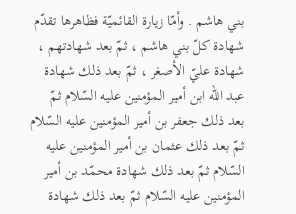بني هاشم . وأمّا زيارة القائميّة فظاهرها تقدّم شهادة كلّ بني هاشم ، ثمّ بعد شهادتهم ، شهادة عليّ الأصغر ، ثمّ بعد ذلك شهادة عبد اللّه ابن أمير المؤمنين عليه السّلام ثمّ بعد ذلك جعفر بن أمير المؤمنين عليه السّلام ثمّ بعد ذلك عثمان بن أمير المؤمنين عليه السّلام ثمّ بعد ذلك شهادة محمّد بن أمير المؤمنين عليه السّلام ثمّ بعد ذلك شهادة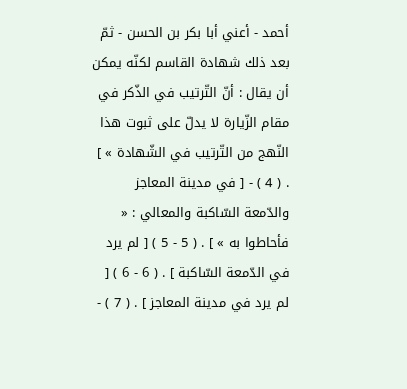أحمد - أعني أبا بكر بن الحسن - ثمّ بعد ذلك شهادة القاسم لكنّه يمكن أن يقال : أنّ التّرتيب في الذّكر في مقام الزّيارة لا يدلّ على ثبوت هذا النّهج من التّرتيب في الشّهادة » ] . ( 4 ) - [ في مدينة المعاجز والدّمعة السّاكبة والمعالي : « فأحاطوا به » ] . ( 5 - 5 ) [ لم يرد في الدّمعة السّاكبة ] . ( 6 - 6 ) [ لم يرد في مدينة المعاجز ] . ( 7 ) -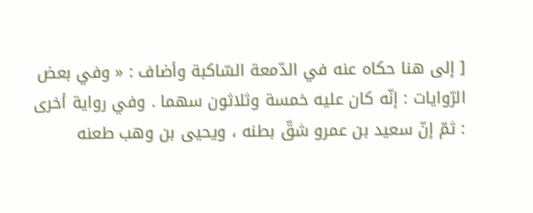[ إلى هنا حكاه عنه في الدّمعة السّاكبة وأضاف : « وفي بعض الرّوايات : إنّه كان عليه خمسة وثلاثون سهما . وفي رواية أخرى : ثمّ إنّ سعيد بن عمرو شقّ بطنه ، ويحيى بن وهب طعنه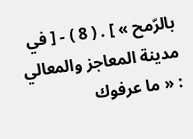بالرّمح » ] . ( 8 ) - [ في مدينة المعاجز والمعالي : « ما عرفوك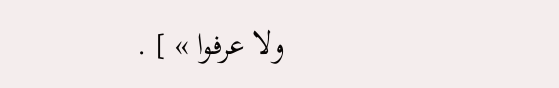ولا عرفوا » ] .